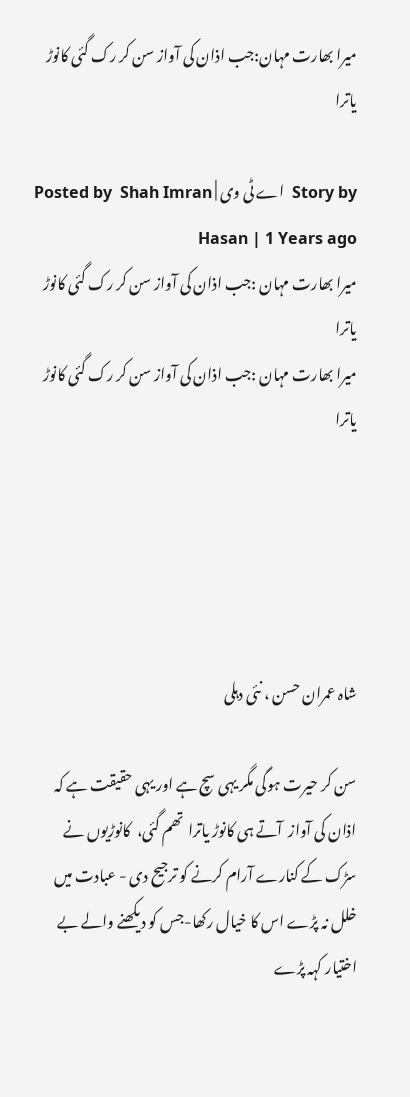میرا بھارت مہان:جب اذان کی آواز سن کر رک گئی کانوڑ یاترا

Story by  اے ٹی وی | Posted by  Shah Imran Hasan | 1 Years ago
میرا بھارت مہان :جب اذان کی آواز سن کر رک گئی کانوڑ یاترا
میرا بھارت مہان :جب اذان کی آواز سن کر رک گئی کانوڑ یاترا





شاہ عمران حسن ، نئی دہلی

سن کر حیرت ہوگی مگر یہی سچ ہے اور یہی حقیقت ہے کہ اذان کی آواز  آتے ہی کانوڑ یاترا  تھم گئی،  کانوڑیوں نے  سڑک کے کنارے آرام کرنے کو ترجیح دی - عبادت میں خلل نہ پڑے اس کا خیال رکھا-جس کو دیکھنے والے بے اختیار کہہ پڑے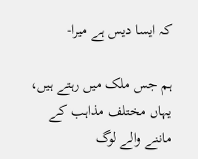کہ ایسا دیس ہے میرا-

ہم جس ملک میں رہتے ہیں، یہاں مختلف مذاہب کے ماننے والے لوگ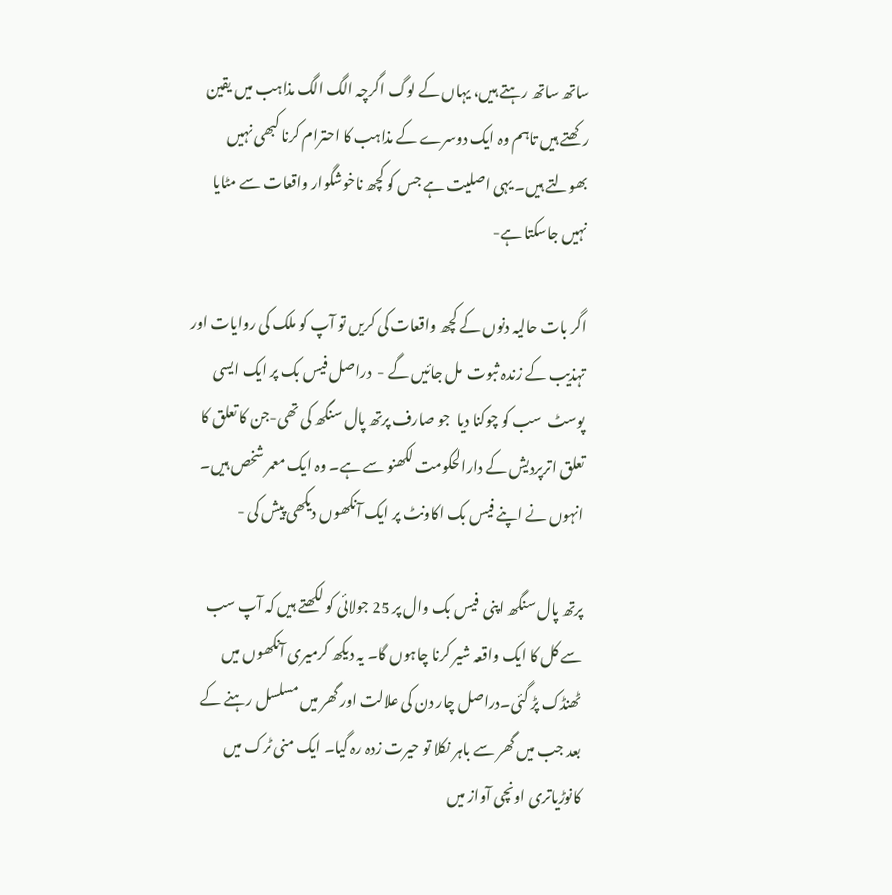ساتھ ساتھ رہتے ہیں، یہاں کے لوگ اگرچہ الگ الگ مذاہب میں یقین رکھتے ہیں تاہم وہ ایک دوسرے کے مذاہب کا احترام کرنا کبھی نہیں بھولتے ہیں۔ یہی اصلیت ہے جس کو کچھ ناخوشگوار واقعات سے مٹایا نہیں جاسکتا ہے-

اگر بات حالیہ دنوں کے کچھ واقعات کی کریں تو آپ کو ملک کی روایات اور تہذیب کے زندہ ثبوت  مل جائیں گے -  دراصل فیس بک پر ایک ایسی پوسٹ  سب کو چوکنا دیا  جو صارف پرتھ پال سنگھ کی تھی-جن کا تعلق کا تعلق اترپردیش کے دارالحکومت لکھنو سے ہے۔ وہ ایک معمر شخص ہیں۔ انہوں نے اپنے فیس بک اکاونٹ پر ایک آنکھوں دیکھی پیش کی -

پرتھ پال سنگھ اپنی  فیس بک وال پر 25 جولائی کو لکھتے ہیں کہ آپ سب سے کل کا ایک واقعہ شیر کرنا چاہوں گا۔ یہ دیکھ کرمیری آنکھوں میں ٹھنڈک پڑ گئی۔دراصل چار دن کی علالت اور گھر میں مسلسل رہنے کے بعد جب میں گھر سے باہر نکلا تو حیرت زدہ رہ گیا۔ ایک منی ٹرک میں کانوڑیاتری اونچی آواز میں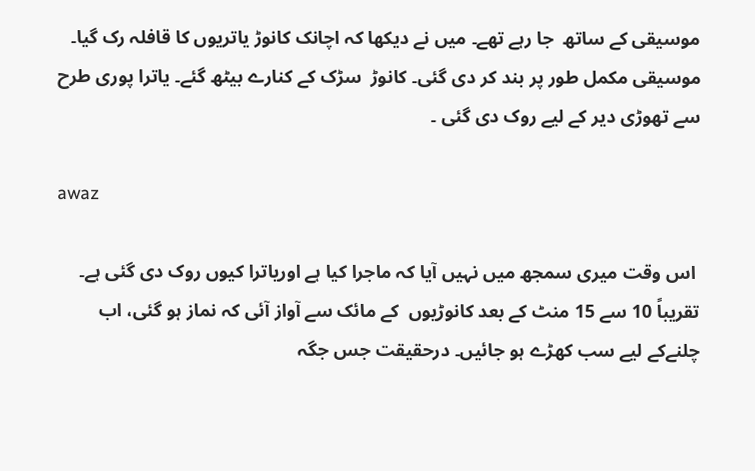موسیقی کے ساتھ  جا رہے تھے۔ میں نے دیکھا کہ اچانک کانوڑ یاتریوں کا قافلہ رک گیا۔ موسیقی مکمل طور پر بند کر دی گئی۔ کانوڑ  سڑک کے کنارے بیٹھ گئے۔ یاترا پوری طرح سے تھوڑی دیر کے لیے روک دی گئی ۔

awaz

 اس وقت میری سمجھ میں نہیں آیا کہ ماجرا کیا ہے اوریاترا کیوں روک دی گئی ہے۔ تقریباً 10 سے 15 منٹ کے بعد کانوڑیوں  کے مائک سے آواز آئی کہ نماز ہو گئی، اب چلنےکے لیے سب کھڑے ہو جائیں۔ درحقیقت جس جگہ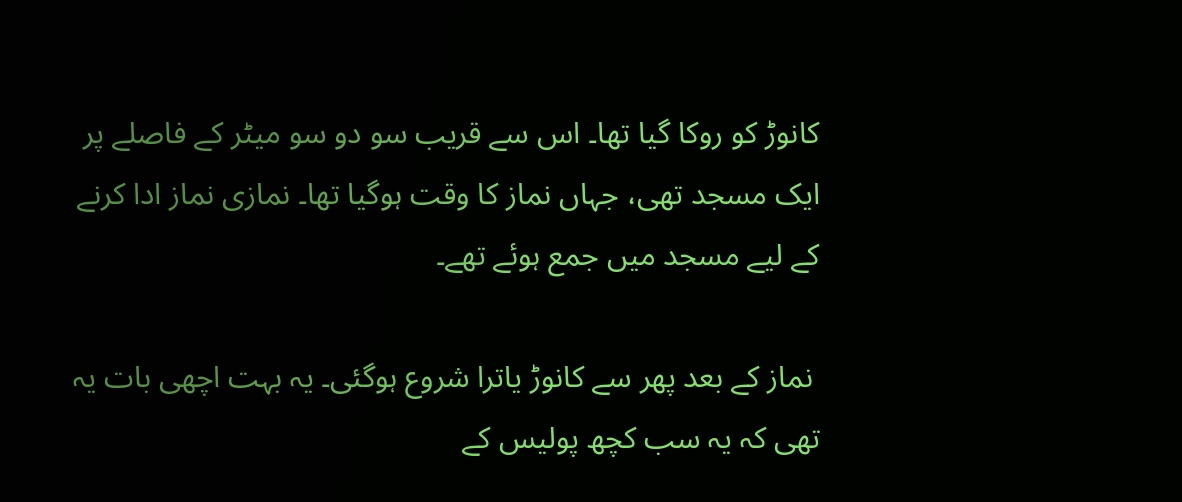کانوڑ کو روکا گیا تھا۔ اس سے قریب سو دو سو میٹر کے فاصلے پر ایک مسجد تھی، جہاں نماز کا وقت ہوگیا تھا۔ نمازی نماز ادا کرنے کے لیے مسجد میں جمع ہوئے تھے۔

 نماز کے بعد پھر سے کانوڑ یاترا شروع ہوگئی۔ یہ بہت اچھی بات یہ تھی کہ یہ سب کچھ پولیس کے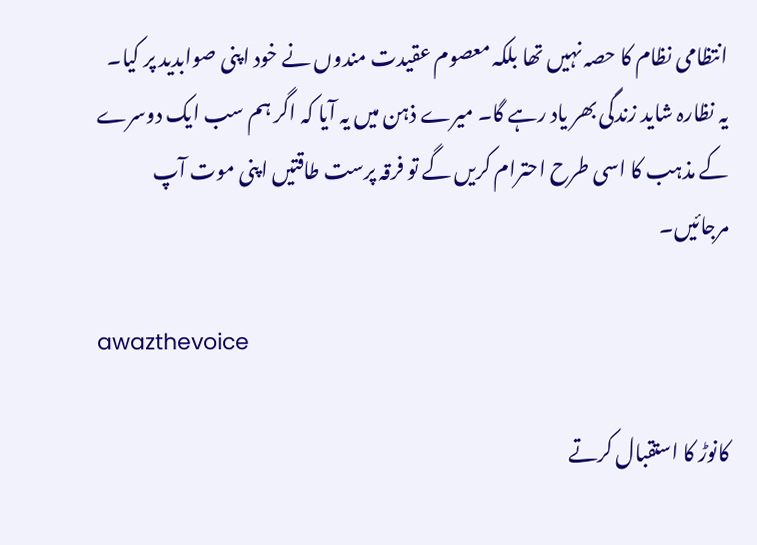انتظامی نظام کا حصہ نہیں تھا بلکہ معصوم عقیدت مندوں نے خود اپنی صوابدید پر کیا۔ یہ نظارہ شاید زندگی بھر یاد رہے گا۔ میرے ذہن میں یہ آیا کہ اگر ہم سب ایک دوسرے کے مذہب کا اسی طرح احترام کریں گے تو فرقہ پرست طاقتیں اپنی موت آپ مرجائیں۔

awazthevoice

کانوڑ کا استقبال کرتے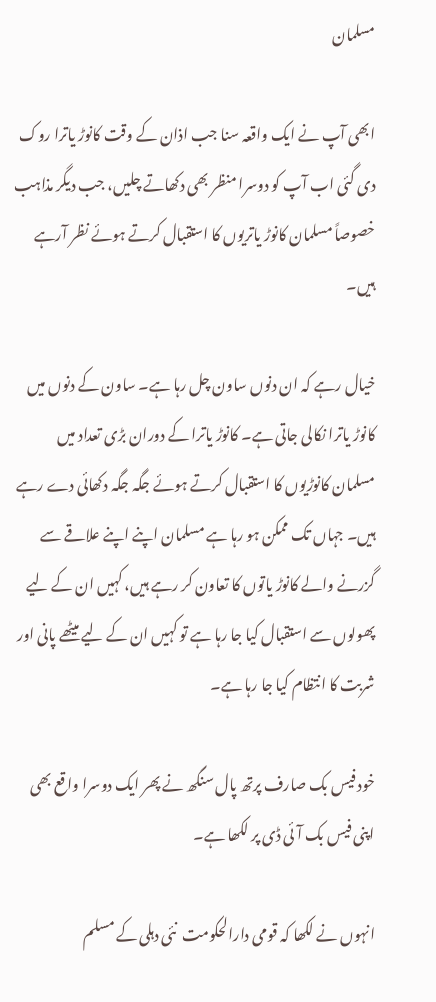مسلمان

ابھی آپ نے ایک واقعہ سنا جب اذان کے وقت کانوڑ یاترا روک دی گئی اب آپ کو دوسرا منظر بھی دکھاتے چلیں، جب دیگر مذاہب خصوصاً مسلمان کانوڑ یاتریوں کا استقبال کرتے ہوئے نظر آرہے ہیں۔

خیال رہے کہ ان دنوں ساون چل رہا ہے۔ ساون کے دنوں میں کانوڑ یاترا نکالی جاتی ہے۔ کانوڑ یاترا کے دوران بڑی تعداد میں مسلمان کانوڑیوں کا استقبال کرتے ہوئے جگہ جگہ دکھائی دے رہے ہیں۔ جہاں تک ممکن ہو رہا ہے مسلمان اپنے اپنے علاقے سے گزرنے والے کانوڑ یاتوں کا تعاون کر رہے ہیں، کہیں ان کے لیے پھولوں سے استقبال کیا جا رہا ہے تو کہیں ان کے لیے میٹھے پانی اور شربت کا انتظام کیا جا رہا ہے۔

خود فیس بک صارف پرتھ پال سنگھ نے پھر ایک دوسرا واقع بھی اپنی فیس بک آئی ڈی پر لکھا ہے۔

انہوں نے لکھا کہ قومی دارالحکومت  نئی دہلی کے مسلم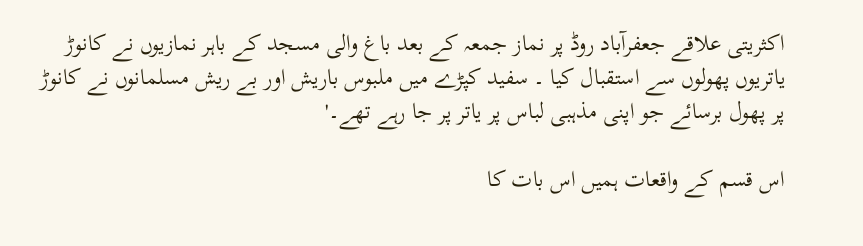اکثریتی علاقے جعفرآباد روڈ پر نماز جمعہ کے بعد باغ والی مسجد کے باہر نمازیوں نے کانوڑ یاتریوں پھولوں سے استقبال کیا ۔ سفید کپڑے میں ملبوس باریش اور بے ریش مسلمانوں نے کانوڑ پر پھول برسائے جو اپنی مذہبی لباس پر یاتر پر جا رہے تھے۔'

اس قسم کے واقعات ہمیں اس بات کا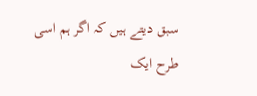سبق دیتے ہیں کہ اگر ہم اسی طرح ایک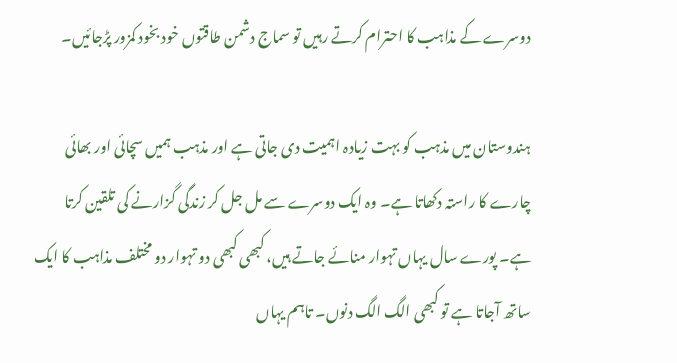دوسرے کے مذاہب کا احترام کرتے رہیں تو سماج دشمن طاقتوں خود بخود کمزور پڑجائیں۔

ہندوستان میں مذہب کو بہت زیادہ اہمیت دی جاتی ہے اور مذہب ہمیں سچائی اور بھائی چارے کا راستہ دکھاتا ہے۔ وہ ایک دوسرے سے مل جل کر زندگی گزارنے کی تلقین کرتا ہے۔ پورے سال یہاں تہوار منائے جاتے ہیں، کبھی کبھی دو تہوار دو مختلف مذاہب کا ایک ساتھ آجاتا ہے تو کبھی الگ الگ دنوں۔ تاہم یہاں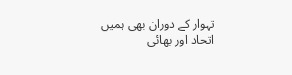تہوار کے دوران بھی ہمیں اتحاد اور بھائی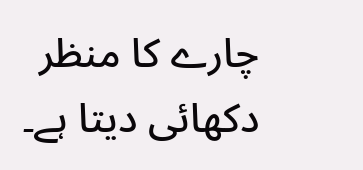چارے کا منظر دکھائی دیتا ہے۔